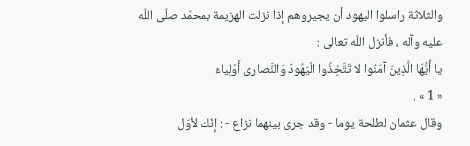والثلاثة راسلوا اليهود أن يجيروهم إذا نزلت الهزيمة بمحمّد صلّى اللّه عليه وآله ، فأنزل اللّه تعالى :
يا أَيُّهَا الَّذِينَ آمَنُوا لا تَتَّخِذُوا الْيَهُودَ وَالنَّصارى أَوْلِياءَ
« 1 » .
وقال عثمان لطلحة يوما - وقد جرى بينهما نزاع - : إنّك لأوّل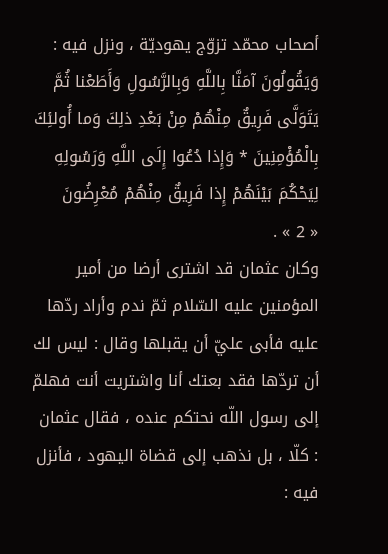أصحاب محمّد تزوّج يهوديّة ، ونزل فيه :
وَيَقُولُونَ آمَنَّا بِاللَّهِ وَبِالرَّسُولِ وَأَطَعْنا ثُمَّ يَتَوَلَّى فَرِيقٌ مِنْهُمْ مِنْ بَعْدِ ذلِكَ وَما أُولئِكَ بِالْمُؤْمِنِينَ * وَإِذا دُعُوا إِلَى اللَّهِ وَرَسُولِهِ لِيَحْكُمَ بَيْنَهُمْ إِذا فَرِيقٌ مِنْهُمْ مُعْرِضُونَ
« 2 » .
وكان عثمان قد اشترى أرضا من أمير المؤمنين عليه السّلام ثمّ ندم وأراد ردّها عليه فأبى عليّ أن يقبلها وقال : ليس لك أن تردّها فقد بعتك أنا واشتريت أنت فهلمّ إلى رسول اللّه نحتكم عنده ، فقال عثمان : كلّا ، بل نذهب إلى قضاة اليهود ، فأنزل فيه :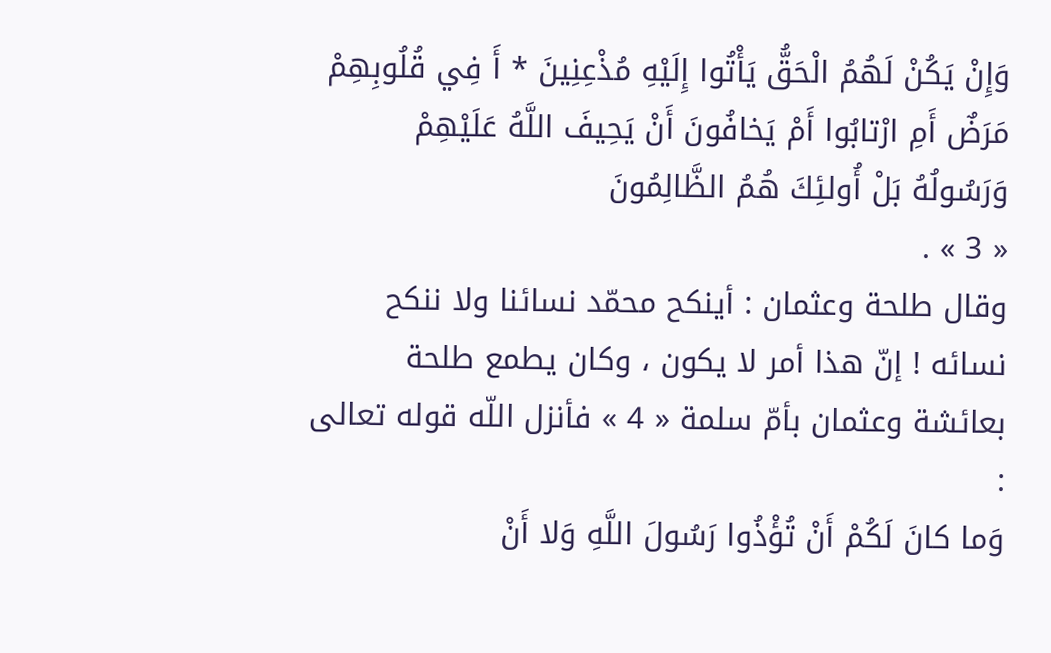وَإِنْ يَكُنْ لَهُمُ الْحَقُّ يَأْتُوا إِلَيْهِ مُذْعِنِينَ * أَ فِي قُلُوبِهِمْ مَرَضٌ أَمِ ارْتابُوا أَمْ يَخافُونَ أَنْ يَحِيفَ اللَّهُ عَلَيْهِمْ وَرَسُولُهُ بَلْ أُولئِكَ هُمُ الظَّالِمُونَ
« 3 » .
وقال طلحة وعثمان : أينكح محمّد نسائنا ولا ننكح نسائه ! إنّ هذا أمر لا يكون ، وكان يطمع طلحة بعائشة وعثمان بأمّ سلمة « 4 » فأنزل اللّه قوله تعالى :
وَما كانَ لَكُمْ أَنْ تُؤْذُوا رَسُولَ اللَّهِ وَلا أَنْ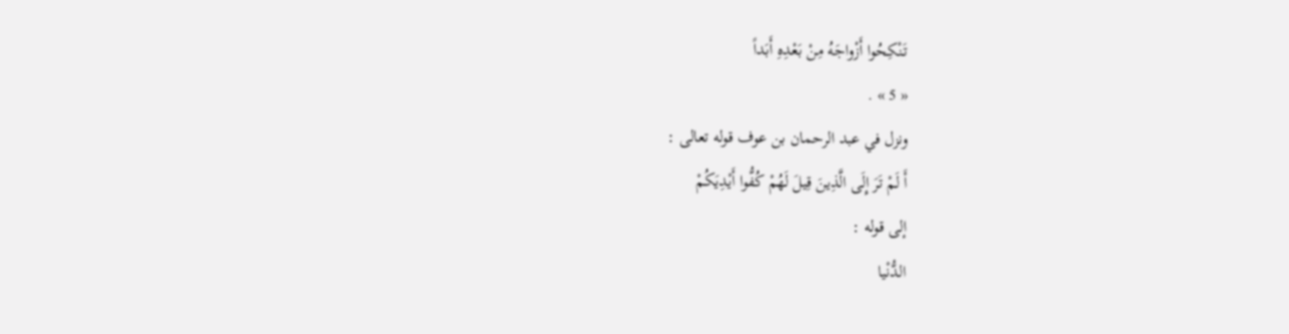تَنْكِحُوا أَزْواجَهُ مِنْ بَعْدِهِ أَبَداً
« 5 » .
ونزل في عبد الرحمان بن عوف قوله تعالى :
أَ لَمْ تَرَ إِلَى الَّذِينَ قِيلَ لَهُمْ كُفُّوا أَيْدِيَكُمْ
إلى قوله :
الدُّنْيا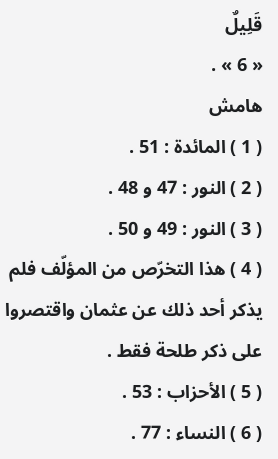قَلِيلٌ
« 6 » .
هامش
( 1 ) المائدة : 51 .
( 2 ) النور : 47 و 48 .
( 3 ) النور : 49 و 50 .
( 4 ) هذا التخرّص من المؤلّف فلم يذكر أحد ذلك عن عثمان واقتصروا على ذكر طلحة فقط .
( 5 ) الأحزاب : 53 .
( 6 ) النساء : 77 .